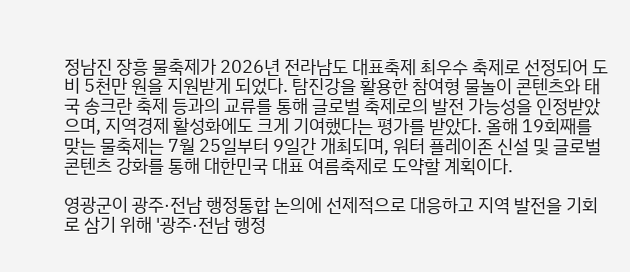정남진 장흥 물축제가 2026년 전라남도 대표축제 최우수 축제로 선정되어 도비 5천만 원을 지원받게 되었다. 탐진강을 활용한 참여형 물놀이 콘텐츠와 태국 송크란 축제 등과의 교류를 통해 글로벌 축제로의 발전 가능성을 인정받았으며, 지역경제 활성화에도 크게 기여했다는 평가를 받았다. 올해 19회째를 맞는 물축제는 7월 25일부터 9일간 개최되며, 워터 플레이존 신설 및 글로벌 콘텐츠 강화를 통해 대한민국 대표 여름축제로 도약할 계획이다.

영광군이 광주·전남 행정통합 논의에 선제적으로 대응하고 지역 발전을 기회로 삼기 위해 '광주·전남 행정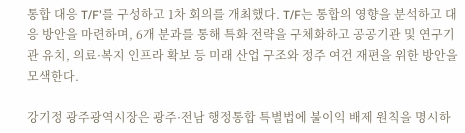통합 대응 T/F'를 구성하고 1차 회의를 개최했다. T/F는 통합의 영향을 분석하고 대응 방안을 마련하며, 6개 분과를 통해 특화 전략을 구체화하고 공공기관 및 연구기관 유치, 의료·복지 인프라 확보 등 미래 산업 구조와 정주 여건 재편을 위한 방안을 모색한다.

강기정 광주광역시장은 광주·전남 행정통합 특별법에 불이익 배제 원칙을 명시하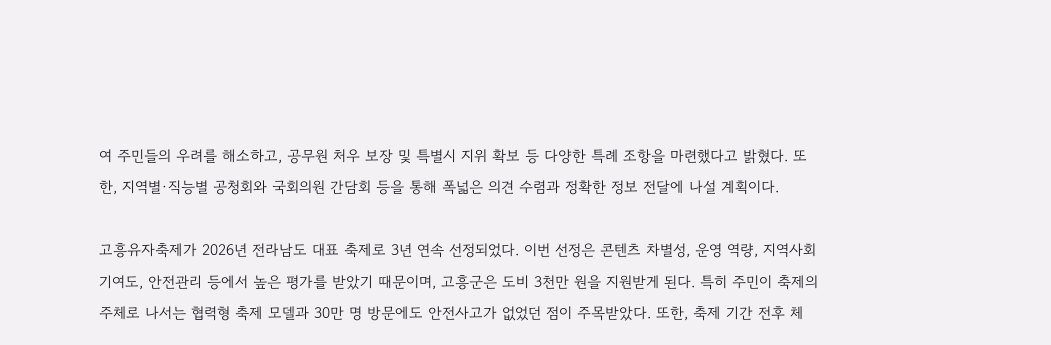여 주민들의 우려를 해소하고, 공무원 처우 보장 및 특별시 지위 확보 등 다양한 특례 조항을 마련했다고 밝혔다. 또한, 지역별·직능별 공청회와 국회의원 간담회 등을 통해 폭넓은 의견 수렴과 정확한 정보 전달에 나설 계획이다.

고흥유자축제가 2026년 전라남도 대표 축제로 3년 연속 선정되었다. 이번 선정은 콘텐츠 차별성, 운영 역량, 지역사회 기여도, 안전관리 등에서 높은 평가를 받았기 때문이며, 고흥군은 도비 3천만 원을 지원받게 된다. 특히 주민이 축제의 주체로 나서는 협력형 축제 모델과 30만 명 방문에도 안전사고가 없었던 점이 주목받았다. 또한, 축제 기간 전후 체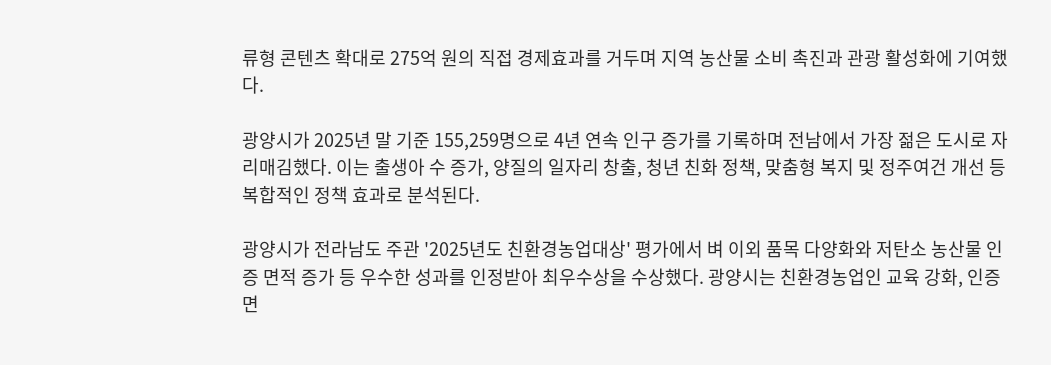류형 콘텐츠 확대로 275억 원의 직접 경제효과를 거두며 지역 농산물 소비 촉진과 관광 활성화에 기여했다.

광양시가 2025년 말 기준 155,259명으로 4년 연속 인구 증가를 기록하며 전남에서 가장 젊은 도시로 자리매김했다. 이는 출생아 수 증가, 양질의 일자리 창출, 청년 친화 정책, 맞춤형 복지 및 정주여건 개선 등 복합적인 정책 효과로 분석된다.

광양시가 전라남도 주관 '2025년도 친환경농업대상' 평가에서 벼 이외 품목 다양화와 저탄소 농산물 인증 면적 증가 등 우수한 성과를 인정받아 최우수상을 수상했다. 광양시는 친환경농업인 교육 강화, 인증 면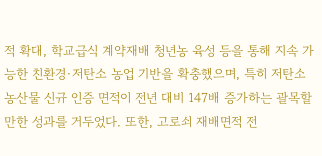적 확대, 학교급식 계약재배 청년농 육성 등을 통해 지속 가능한 친환경·저탄소 농업 기반을 확충했으며, 특히 저탄소 농산물 신규 인증 면적이 전년 대비 147배 증가하는 괄목할 만한 성과를 거두었다. 또한, 고로쇠 재배면적 전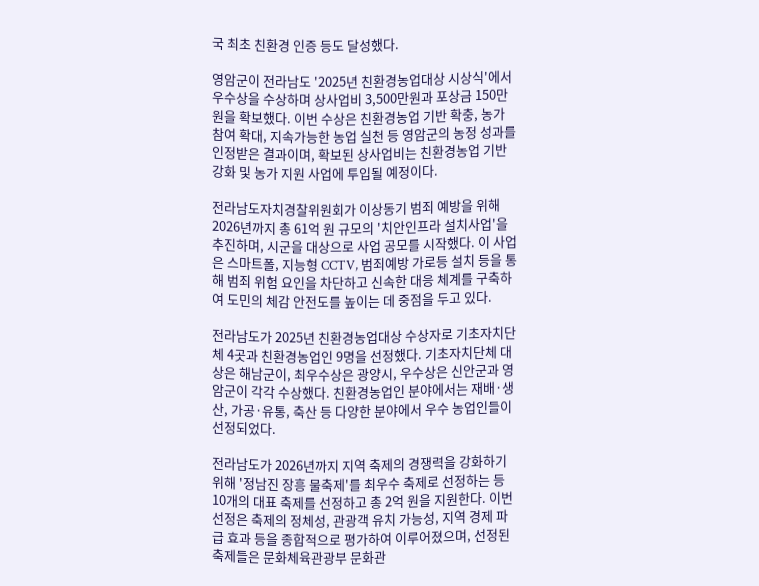국 최초 친환경 인증 등도 달성했다.

영암군이 전라남도 '2025년 친환경농업대상 시상식'에서 우수상을 수상하며 상사업비 3,500만원과 포상금 150만원을 확보했다. 이번 수상은 친환경농업 기반 확충, 농가 참여 확대, 지속가능한 농업 실천 등 영암군의 농정 성과를 인정받은 결과이며, 확보된 상사업비는 친환경농업 기반 강화 및 농가 지원 사업에 투입될 예정이다.

전라남도자치경찰위원회가 이상동기 범죄 예방을 위해 2026년까지 총 61억 원 규모의 '치안인프라 설치사업'을 추진하며, 시군을 대상으로 사업 공모를 시작했다. 이 사업은 스마트폴, 지능형 CCTV, 범죄예방 가로등 설치 등을 통해 범죄 위험 요인을 차단하고 신속한 대응 체계를 구축하여 도민의 체감 안전도를 높이는 데 중점을 두고 있다.

전라남도가 2025년 친환경농업대상 수상자로 기초자치단체 4곳과 친환경농업인 9명을 선정했다. 기초자치단체 대상은 해남군이, 최우수상은 광양시, 우수상은 신안군과 영암군이 각각 수상했다. 친환경농업인 분야에서는 재배·생산, 가공·유통, 축산 등 다양한 분야에서 우수 농업인들이 선정되었다.

전라남도가 2026년까지 지역 축제의 경쟁력을 강화하기 위해 '정남진 장흥 물축제'를 최우수 축제로 선정하는 등 10개의 대표 축제를 선정하고 총 2억 원을 지원한다. 이번 선정은 축제의 정체성, 관광객 유치 가능성, 지역 경제 파급 효과 등을 종합적으로 평가하여 이루어졌으며, 선정된 축제들은 문화체육관광부 문화관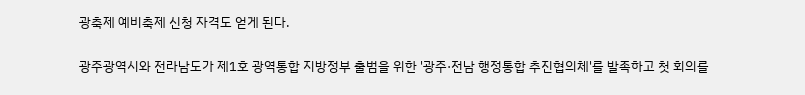광축제 예비축제 신청 자격도 얻게 된다.

광주광역시와 전라남도가 제1호 광역통합 지방정부 출범을 위한 '광주·전남 행정통합 추진협의체'를 발족하고 첫 회의를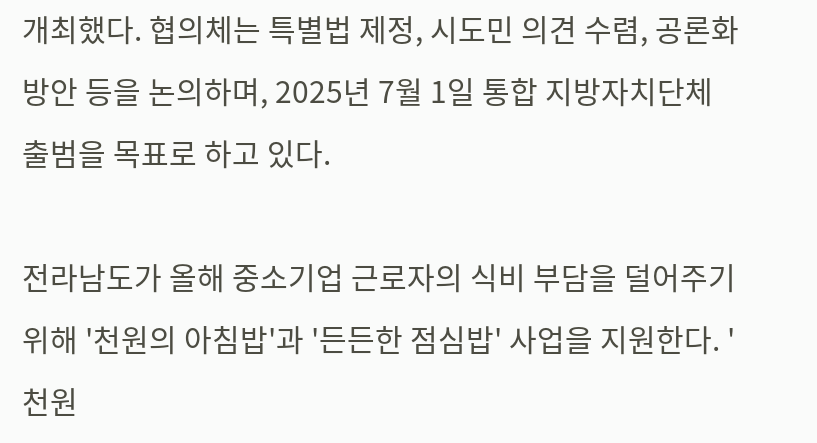개최했다. 협의체는 특별법 제정, 시도민 의견 수렴, 공론화 방안 등을 논의하며, 2025년 7월 1일 통합 지방자치단체 출범을 목표로 하고 있다.

전라남도가 올해 중소기업 근로자의 식비 부담을 덜어주기 위해 '천원의 아침밥'과 '든든한 점심밥' 사업을 지원한다. '천원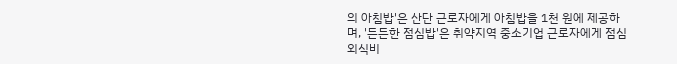의 아침밥'은 산단 근로자에게 아침밥을 1천 원에 제공하며, '든든한 점심밥'은 취약지역 중소기업 근로자에게 점심 외식비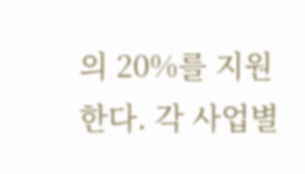의 20%를 지원한다. 각 사업별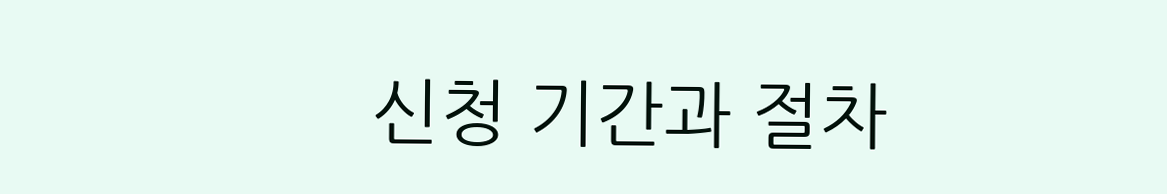신청 기간과 절차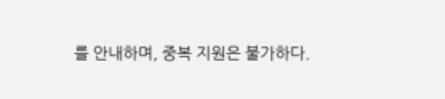를 안내하며, 중복 지원은 불가하다.